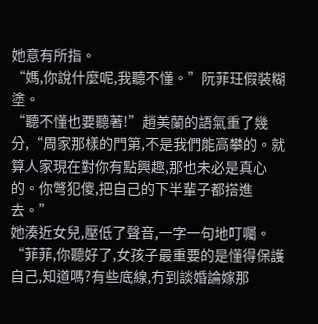她意有所指。
“媽,你說什麼呢,我聽不懂。”阮菲玨假裝糊塗。
“聽不懂也要聽著!”趙美蘭的語氣重了幾分,“周家那樣的門第,不是我們能高攀的。就算人家現在對你有點興趣,那也未必是真心的。你彆犯傻,把自己的下半輩子都搭進去。”
她湊近女兒,壓低了聲音,一字一句地叮囑。
“菲菲,你聽好了,女孩子最重要的是懂得保護自己,知道嗎?有些底線,冇到談婚論嫁那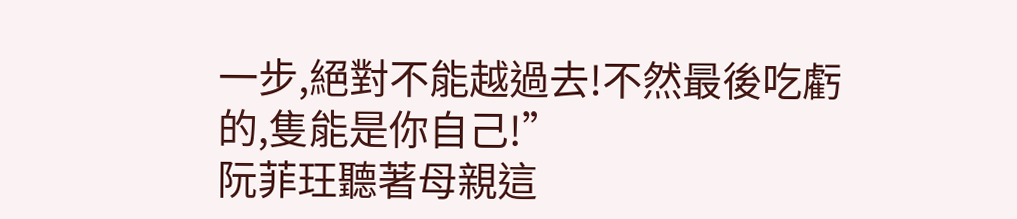一步,絕對不能越過去!不然最後吃虧的,隻能是你自己!”
阮菲玨聽著母親這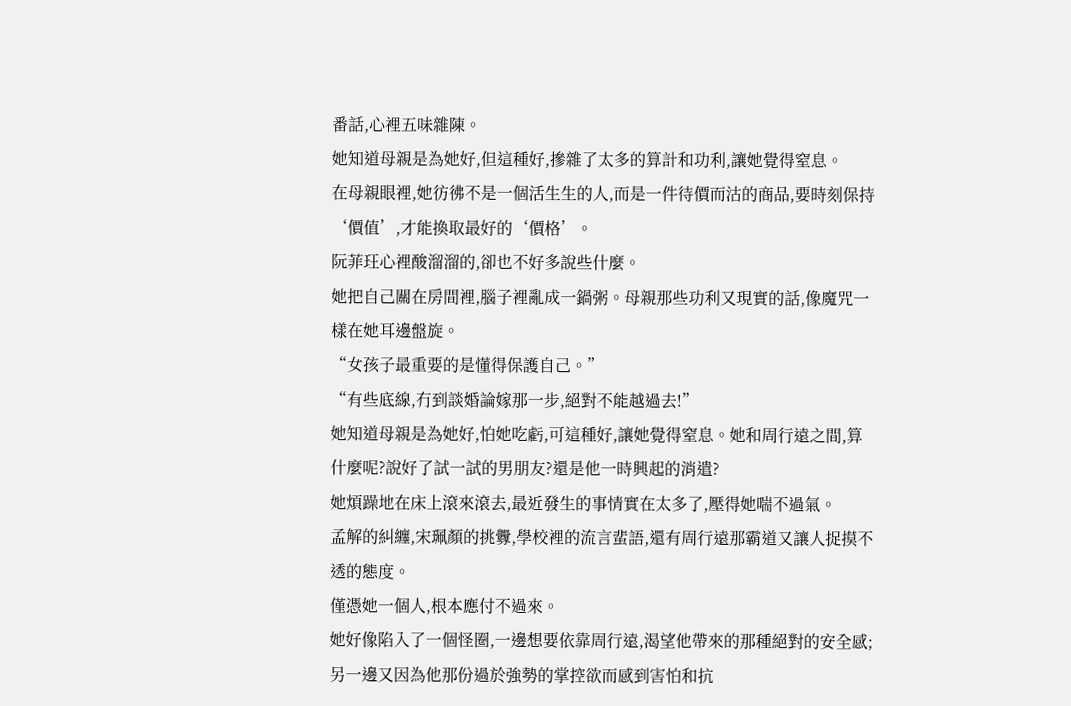番話,心裡五味雜陳。
她知道母親是為她好,但這種好,摻雜了太多的算計和功利,讓她覺得窒息。
在母親眼裡,她彷彿不是一個活生生的人,而是一件待價而沽的商品,要時刻保持‘價值’,才能換取最好的‘價格’。
阮菲玨心裡酸溜溜的,卻也不好多說些什麼。
她把自己關在房間裡,腦子裡亂成一鍋粥。母親那些功利又現實的話,像魔咒一樣在她耳邊盤旋。
“女孩子最重要的是懂得保護自己。”
“有些底線,冇到談婚論嫁那一步,絕對不能越過去!”
她知道母親是為她好,怕她吃虧,可這種好,讓她覺得窒息。她和周行遠之間,算什麼呢?說好了試一試的男朋友?還是他一時興起的消遣?
她煩躁地在床上滾來滾去,最近發生的事情實在太多了,壓得她喘不過氣。
孟解的糾纏,宋珮顏的挑釁,學校裡的流言蜚語,還有周行遠那霸道又讓人捉摸不透的態度。
僅憑她一個人,根本應付不過來。
她好像陷入了一個怪圈,一邊想要依靠周行遠,渴望他帶來的那種絕對的安全感;另一邊又因為他那份過於強勢的掌控欲而感到害怕和抗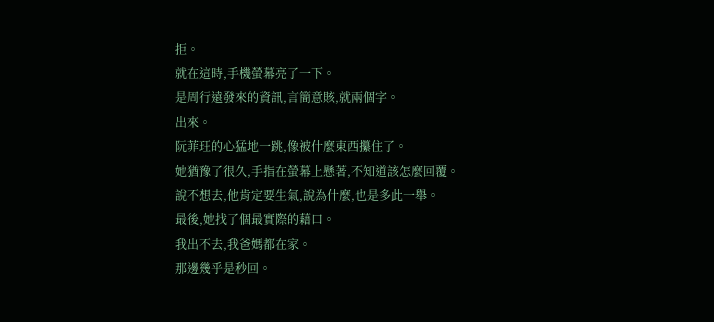拒。
就在這時,手機螢幕亮了一下。
是周行遠發來的資訊,言簡意賅,就兩個字。
出來。
阮菲玨的心猛地一跳,像被什麼東西攥住了。
她猶豫了很久,手指在螢幕上懸著,不知道該怎麼回覆。
說不想去,他肯定要生氣,說為什麼,也是多此一舉。
最後,她找了個最實際的藉口。
我出不去,我爸媽都在家。
那邊幾乎是秒回。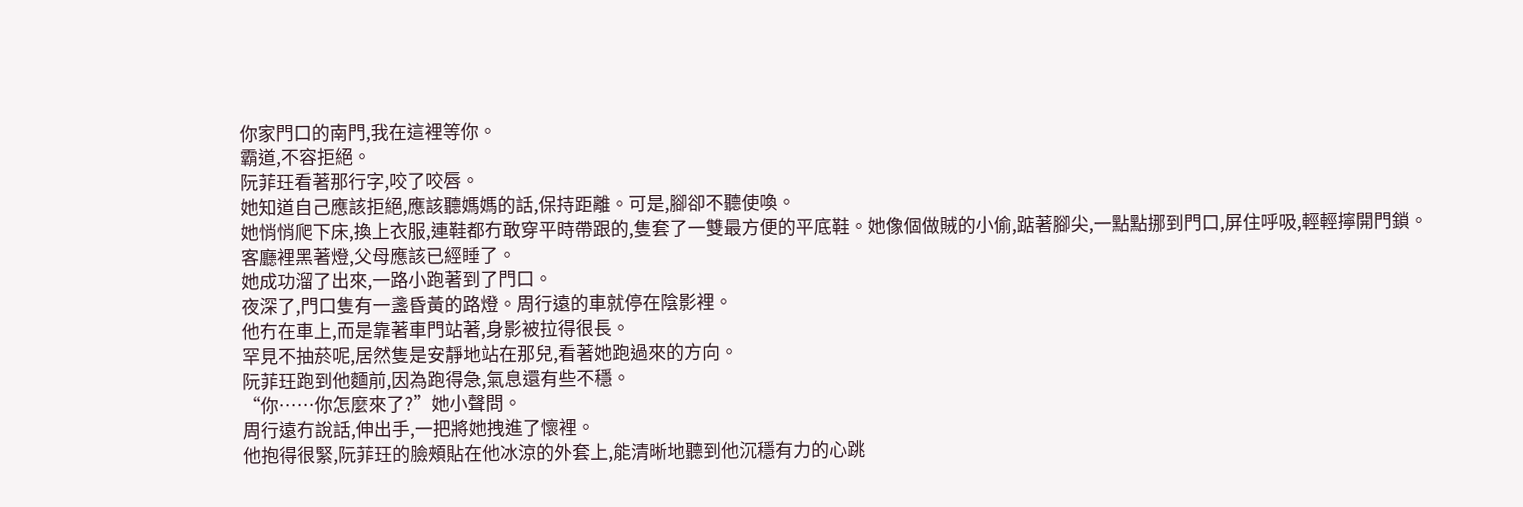你家門口的南門,我在這裡等你。
霸道,不容拒絕。
阮菲玨看著那行字,咬了咬唇。
她知道自己應該拒絕,應該聽媽媽的話,保持距離。可是,腳卻不聽使喚。
她悄悄爬下床,換上衣服,連鞋都冇敢穿平時帶跟的,隻套了一雙最方便的平底鞋。她像個做賊的小偷,踮著腳尖,一點點挪到門口,屏住呼吸,輕輕擰開門鎖。
客廳裡黑著燈,父母應該已經睡了。
她成功溜了出來,一路小跑著到了門口。
夜深了,門口隻有一盞昏黃的路燈。周行遠的車就停在陰影裡。
他冇在車上,而是靠著車門站著,身影被拉得很長。
罕見不抽菸呢,居然隻是安靜地站在那兒,看著她跑過來的方向。
阮菲玨跑到他麵前,因為跑得急,氣息還有些不穩。
“你……你怎麼來了?”她小聲問。
周行遠冇說話,伸出手,一把將她拽進了懷裡。
他抱得很緊,阮菲玨的臉頰貼在他冰涼的外套上,能清晰地聽到他沉穩有力的心跳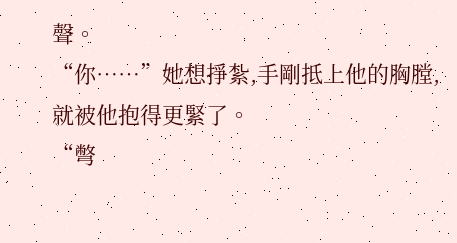聲。
“你……”她想掙紮,手剛抵上他的胸膛,就被他抱得更緊了。
“彆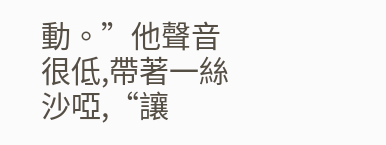動。”他聲音很低,帶著一絲沙啞,“讓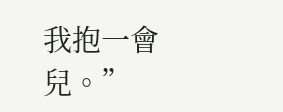我抱一會兒。”